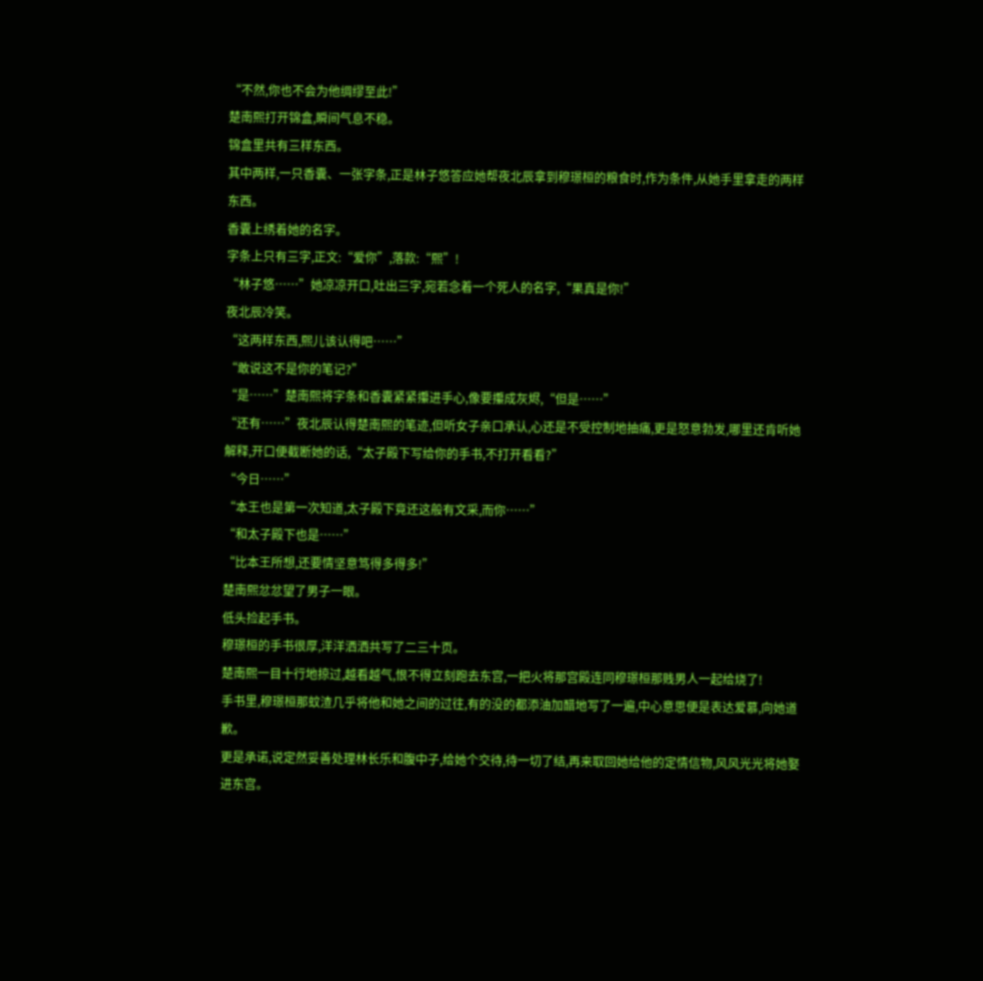“不然,你也不会为他绸缪至此!”
楚南熙打开锦盒,瞬间气息不稳。
锦盒里共有三样东西。
其中两样,一只香囊、一张字条,正是林子悠答应她帮夜北辰拿到穆璟桓的粮食时,作为条件,从她手里拿走的两样东西。
香囊上绣着她的名字。
字条上只有三字,正文:“爱你”,落款:“熙”!
“林子悠……”她凉凉开口,吐出三字,宛若念着一个死人的名字,“果真是你!”
夜北辰冷笑。
“这两样东西,熙儿该认得吧……”
“敢说这不是你的笔记?”
“是……”楚南熙将字条和香囊紧紧攥进手心,像要攥成灰烬,“但是……”
“还有……”夜北辰认得楚南熙的笔迹,但听女子亲口承认,心还是不受控制地抽痛,更是怒意勃发,哪里还肯听她解释,开口便截断她的话,“太子殿下写给你的手书,不打开看看?”
“今日……”
“本王也是第一次知道,太子殿下竟还这般有文采,而你……”
“和太子殿下也是……”
“比本王所想,还要情坚意笃得多得多!”
楚南熙忿忿望了男子一眼。
低头捡起手书。
穆璟桓的手书很厚,洋洋洒洒共写了二三十页。
楚南熙一目十行地掠过,越看越气,恨不得立刻跑去东宫,一把火将那宫殿连同穆璟桓那贱男人一起给烧了!
手书里,穆璟桓那蚊渣几乎将他和她之间的过往,有的没的都添油加醋地写了一遍,中心意思便是表达爱慕,向她道歉。
更是承诺,说定然妥善处理林长乐和腹中子,给她个交待,待一切了结,再来取回她给他的定情信物,风风光光将她娶进东宫。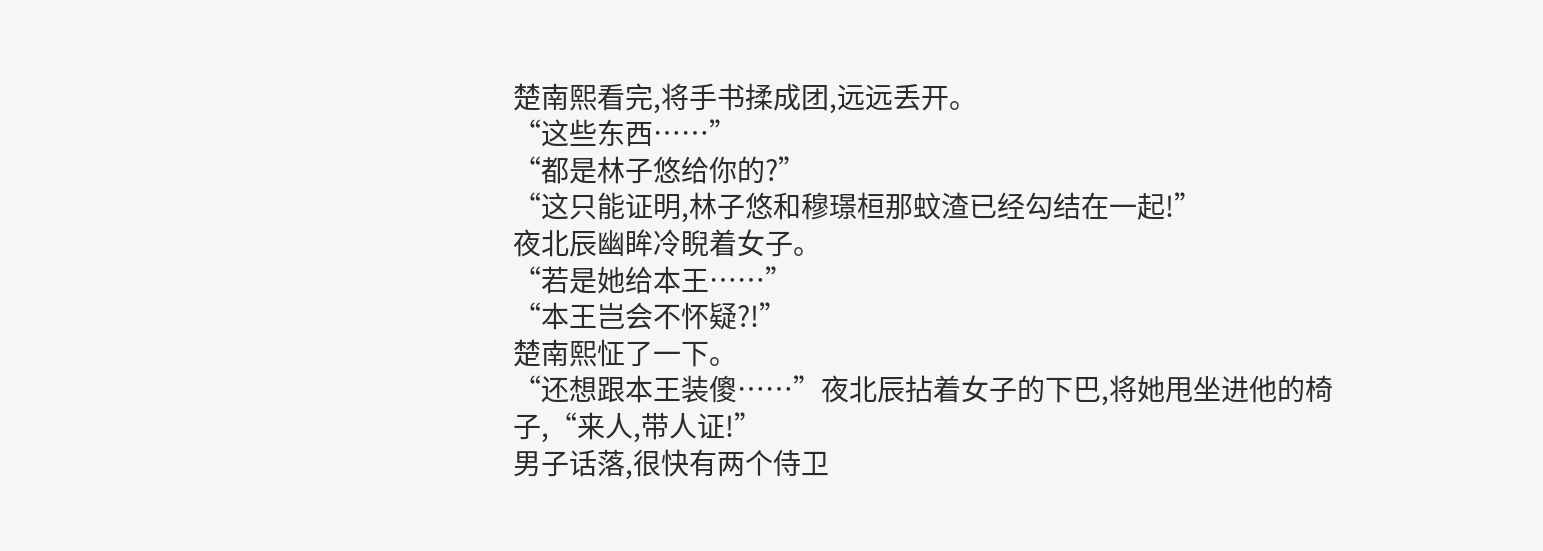楚南熙看完,将手书揉成团,远远丢开。
“这些东西……”
“都是林子悠给你的?”
“这只能证明,林子悠和穆璟桓那蚊渣已经勾结在一起!”
夜北辰幽眸冷睨着女子。
“若是她给本王……”
“本王岂会不怀疑?!”
楚南熙怔了一下。
“还想跟本王装傻……”夜北辰拈着女子的下巴,将她甩坐进他的椅子,“来人,带人证!”
男子话落,很快有两个侍卫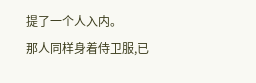提了一个人入内。
那人同样身着侍卫服,已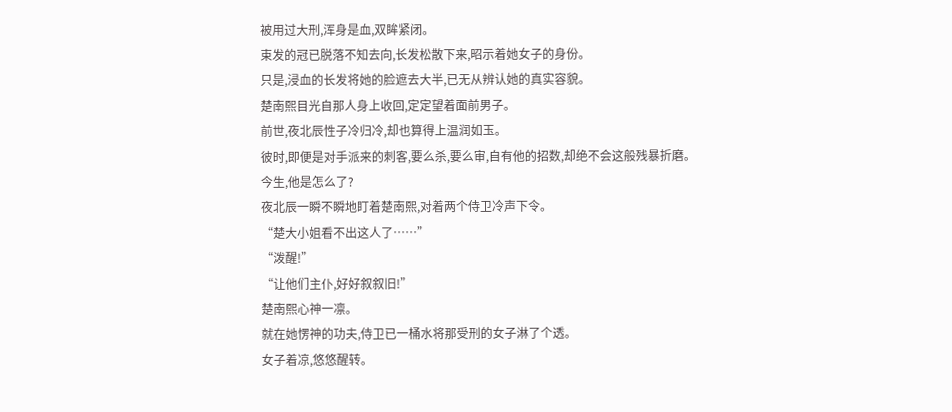被用过大刑,浑身是血,双眸紧闭。
束发的冠已脱落不知去向,长发松散下来,昭示着她女子的身份。
只是,浸血的长发将她的脸遮去大半,已无从辨认她的真实容貌。
楚南熙目光自那人身上收回,定定望着面前男子。
前世,夜北辰性子冷归冷,却也算得上温润如玉。
彼时,即便是对手派来的刺客,要么杀,要么审,自有他的招数,却绝不会这般残暴折磨。
今生,他是怎么了?
夜北辰一瞬不瞬地盯着楚南熙,对着两个侍卫冷声下令。
“楚大小姐看不出这人了……”
“泼醒!”
“让他们主仆,好好叙叙旧!”
楚南熙心神一凛。
就在她愣神的功夫,侍卫已一桶水将那受刑的女子淋了个透。
女子着凉,悠悠醒转。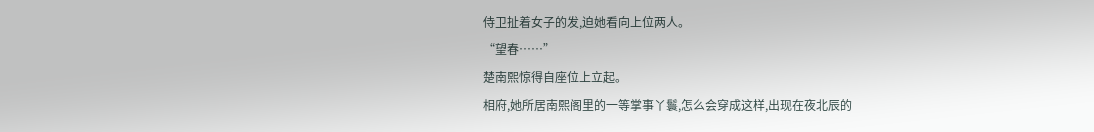侍卫扯着女子的发,迫她看向上位两人。
“望春……”
楚南熙惊得自座位上立起。
相府,她所居南熙阁里的一等掌事丫鬟,怎么会穿成这样,出现在夜北辰的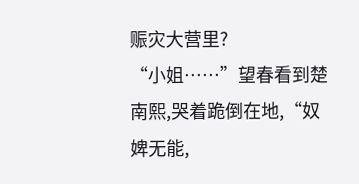赈灾大营里?
“小姐……”望春看到楚南熙,哭着跪倒在地,“奴婢无能,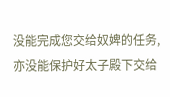没能完成您交给奴婢的任务,亦没能保护好太子殿下交给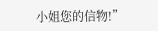小姐您的信物!”